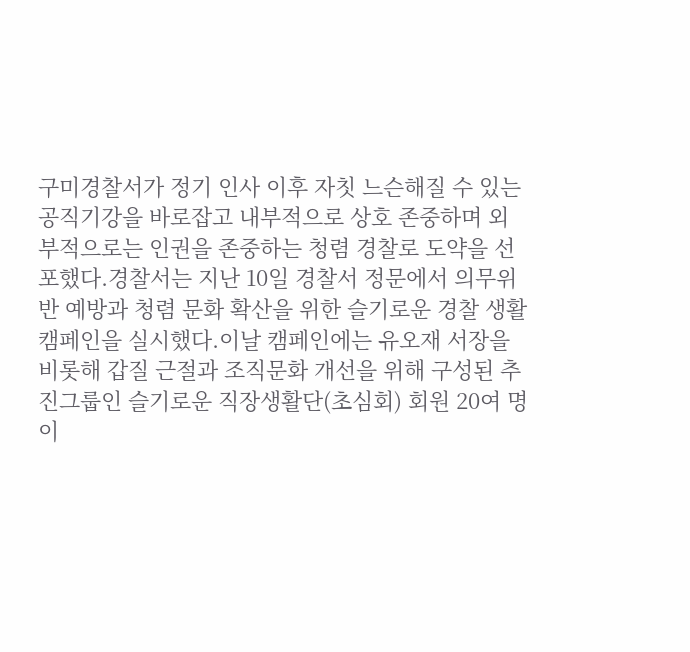구미경찰서가 정기 인사 이후 자칫 느슨해질 수 있는 공직기강을 바로잡고 내부적으로 상호 존중하며 외부적으로는 인권을 존중하는 청렴 경찰로 도약을 선포했다.경찰서는 지난 10일 경찰서 정문에서 의무위반 예방과 청렴 문화 확산을 위한 슬기로운 경찰 생활 캠페인을 실시했다.이날 캠페인에는 유오재 서장을 비롯해 갑질 근절과 조직문화 개선을 위해 구성된 추진그룹인 슬기로운 직장생활단(초심회) 회원 20여 명이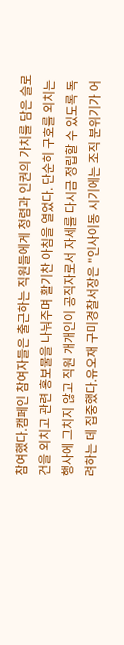참여했다.캠페인 참여자들은 출근하는 직원들에게 청렴과 인권의 가치를 담은 슬로건을 외치고 관련 홍보물을 나눠주며 활기찬 아침을 열었다. 단순히 구호를 외치는 행사에 그치지 않고 직원 개개인이 공직자로서 자세를 다시금 정립할 수 있도록 독려하는 데 집중했다.유오재 구미경찰서장은 "인사이동 시기에는 조직 분위기가 어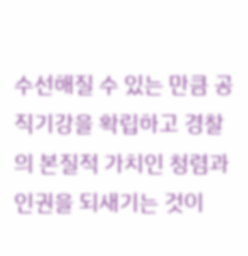수선해질 수 있는 만큼 공직기강을 확립하고 경찰의 본질적 가치인 청렴과 인권을 되새기는 것이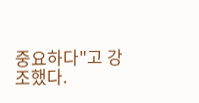중요하다"고 강조했다.